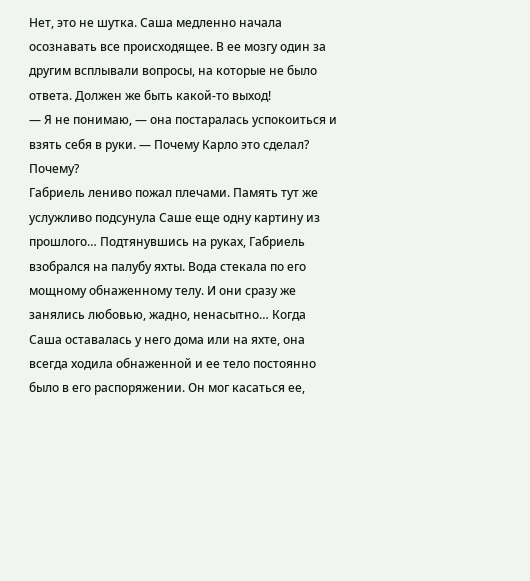Нет, это не шутка. Саша медленно начала осознавать все происходящее. В ее мозгу один за другим всплывали вопросы, на которые не было ответа. Должен же быть какой-то выход!
— Я не понимаю, — она постаралась успокоиться и взять себя в руки. — Почему Карло это сделал? Почему?
Габриель лениво пожал плечами. Память тут же услужливо подсунула Саше еще одну картину из прошлого… Подтянувшись на руках, Габриель взобрался на палубу яхты. Вода стекала по его мощному обнаженному телу. И они сразу же занялись любовью, жадно, ненасытно… Когда Саша оставалась у него дома или на яхте, она всегда ходила обнаженной и ее тело постоянно было в его распоряжении. Он мог касаться ее,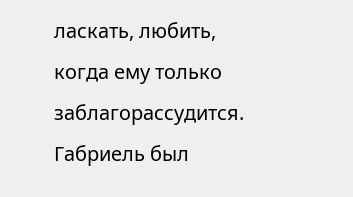ласкать, любить, когда ему только заблагорассудится.
Габриель был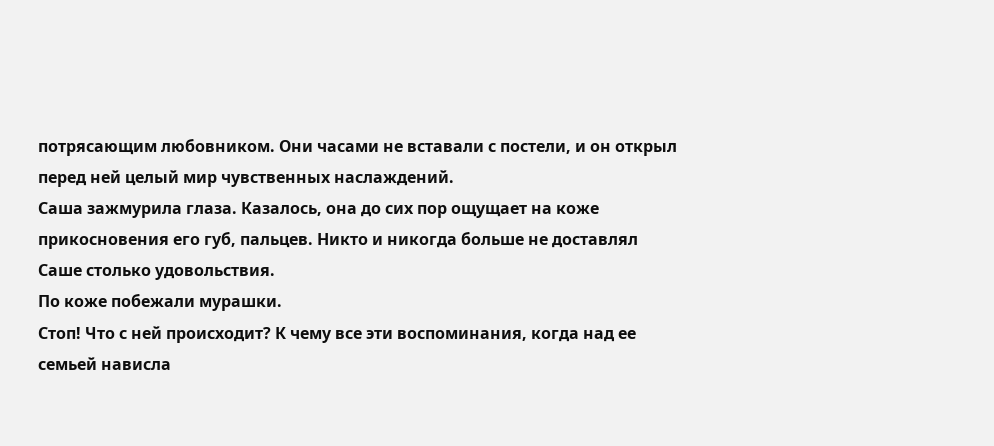потрясающим любовником. Они часами не вставали с постели, и он открыл перед ней целый мир чувственных наслаждений.
Саша зажмурила глаза. Казалось, она до сих пор ощущает на коже прикосновения его губ, пальцев. Никто и никогда больше не доставлял Саше столько удовольствия.
По коже побежали мурашки.
Стоп! Что с ней происходит? К чему все эти воспоминания, когда над ее семьей нависла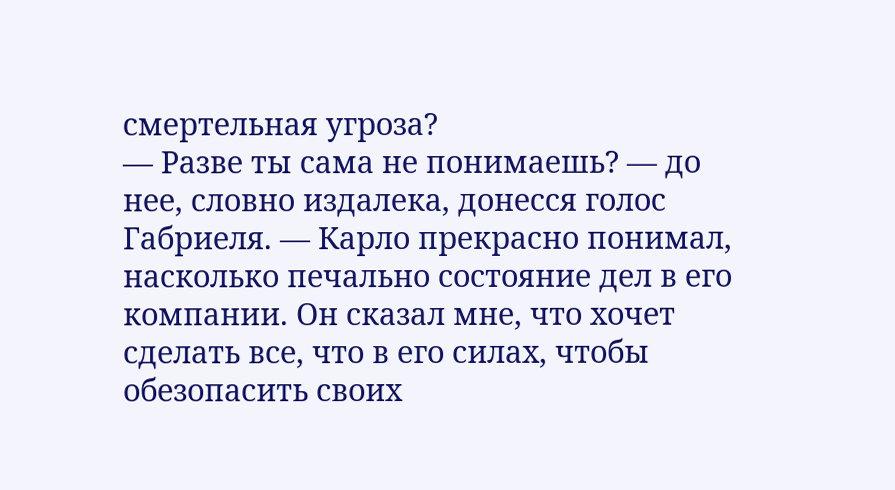смертельная угроза?
— Разве ты сама не понимаешь? — до нее, словно издалека, донесся голос Габриеля. — Карло прекрасно понимал, насколько печально состояние дел в его компании. Он сказал мне, что хочет сделать все, что в его силах, чтобы обезопасить своих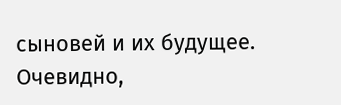сыновей и их будущее. Очевидно,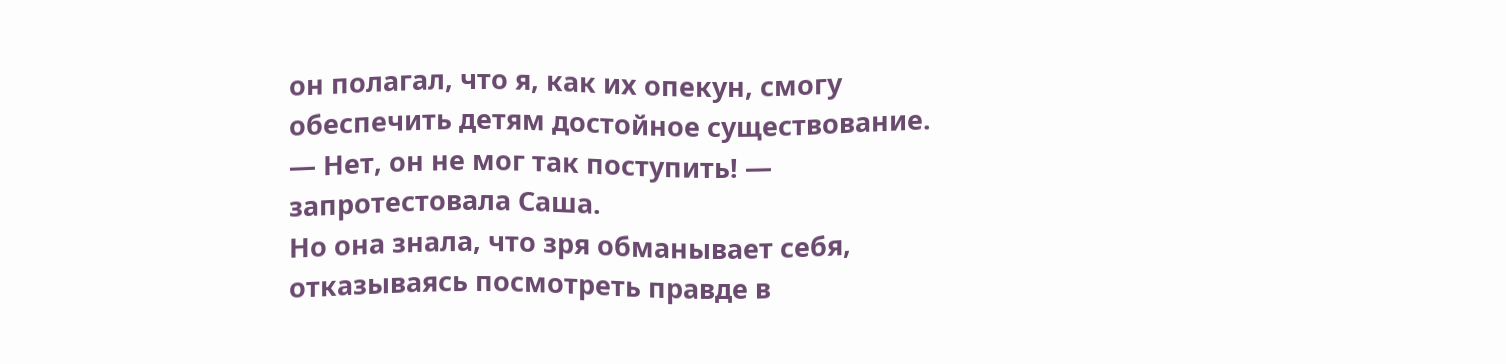он полагал, что я, как их опекун, смогу обеспечить детям достойное существование.
— Нет, он не мог так поступить! — запротестовала Саша.
Но она знала, что зря обманывает себя, отказываясь посмотреть правде в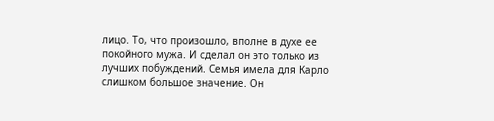лицо. То, что произошло, вполне в духе ее покойного мужа. И сделал он это только из лучших побуждений. Семья имела для Карло слишком большое значение. Он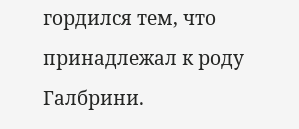гордился тем, что принадлежал к роду Галбрини.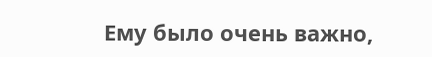Ему было очень важно,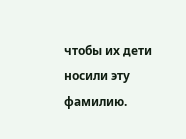чтобы их дети носили эту фамилию.